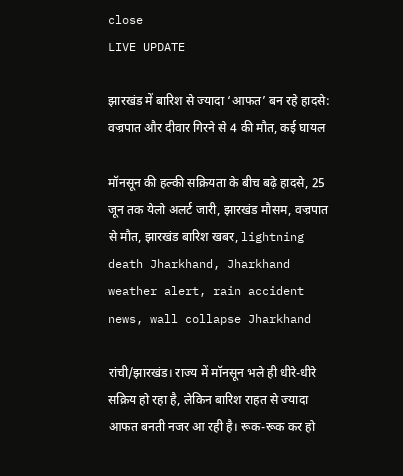close
LIVE UPDATE

झारखंड में बारिश से ज्यादा ‘आफत’ बन रहे हादसे: वज्रपात और दीवार गिरने से 4 की मौत, कई घायल

मॉनसून की हल्की सक्रियता के बीच बढ़े हादसे, 25 जून तक येलो अलर्ट जारी, झारखंड मौसम, वज्रपात से मौत, झारखंड बारिश खबर, lightning death Jharkhand, Jharkhand weather alert, rain accident news, wall collapse Jharkhand

रांची/झारखंड। राज्य में मॉनसून भले ही धीरे-धीरे सक्रिय हो रहा है, लेकिन बारिश राहत से ज्यादा आफत बनती नजर आ रही है। रूक-रूक कर हो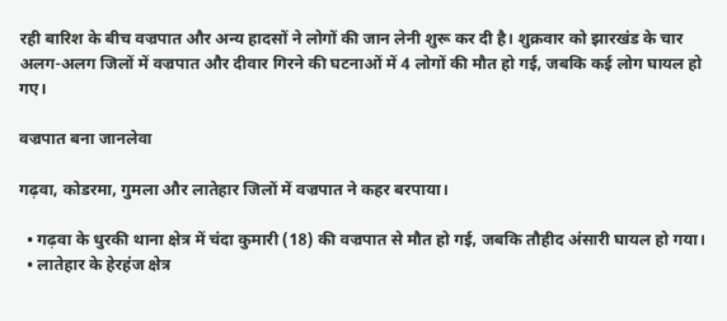रही बारिश के बीच वज्रपात और अन्य हादसों ने लोगों की जान लेनी शुरू कर दी है। शुक्रवार को झारखंड के चार अलग-अलग जिलों में वज्रपात और दीवार गिरने की घटनाओं में 4 लोगों की मौत हो गई, जबकि कई लोग घायल हो गए।

वज्रपात बना जानलेवा

गढ़वा, कोडरमा, गुमला और लातेहार जिलों में वज्रपात ने कहर बरपाया।

  • गढ़वा के धुरकी थाना क्षेत्र में चंदा कुमारी (18) की वज्रपात से मौत हो गई, जबकि तौहीद अंसारी घायल हो गया।
  • लातेहार के हेरहंज क्षेत्र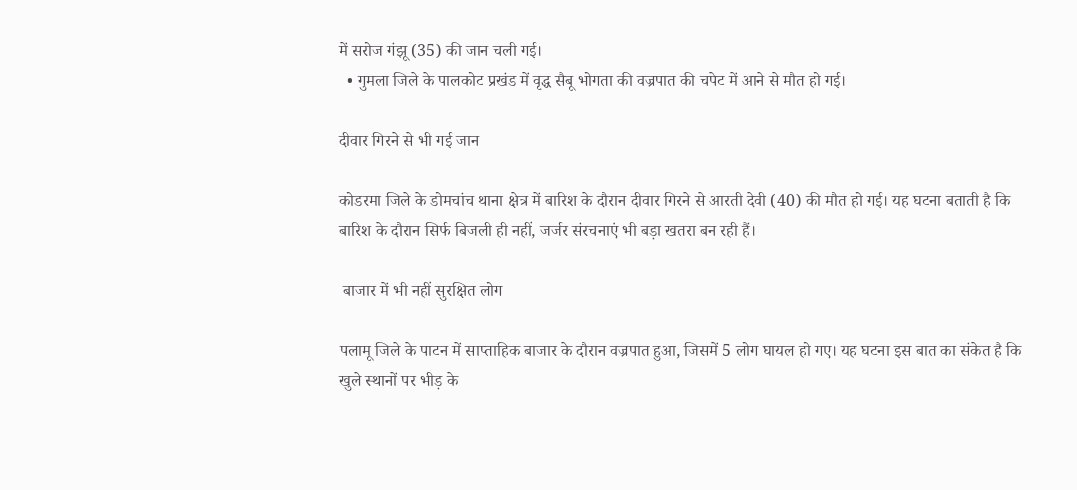में सरोज गंझू (35) की जान चली गई।
  • गुमला जिले के पालकोट प्रखंड में वृद्ध सैबू भोगता की वज्रपात की चपेट में आने से मौत हो गई।

दीवार गिरने से भी गई जान

कोडरमा जिले के डोमचांच थाना क्षेत्र में बारिश के दौरान दीवार गिरने से आरती देवी (40) की मौत हो गई। यह घटना बताती है कि बारिश के दौरान सिर्फ बिजली ही नहीं, जर्जर संरचनाएं भी बड़ा खतरा बन रही हैं।

 बाजार में भी नहीं सुरक्षित लोग

पलामू जिले के पाटन में साप्ताहिक बाजार के दौरान वज्रपात हुआ, जिसमें 5 लोग घायल हो गए। यह घटना इस बात का संकेत है कि खुले स्थानों पर भीड़ के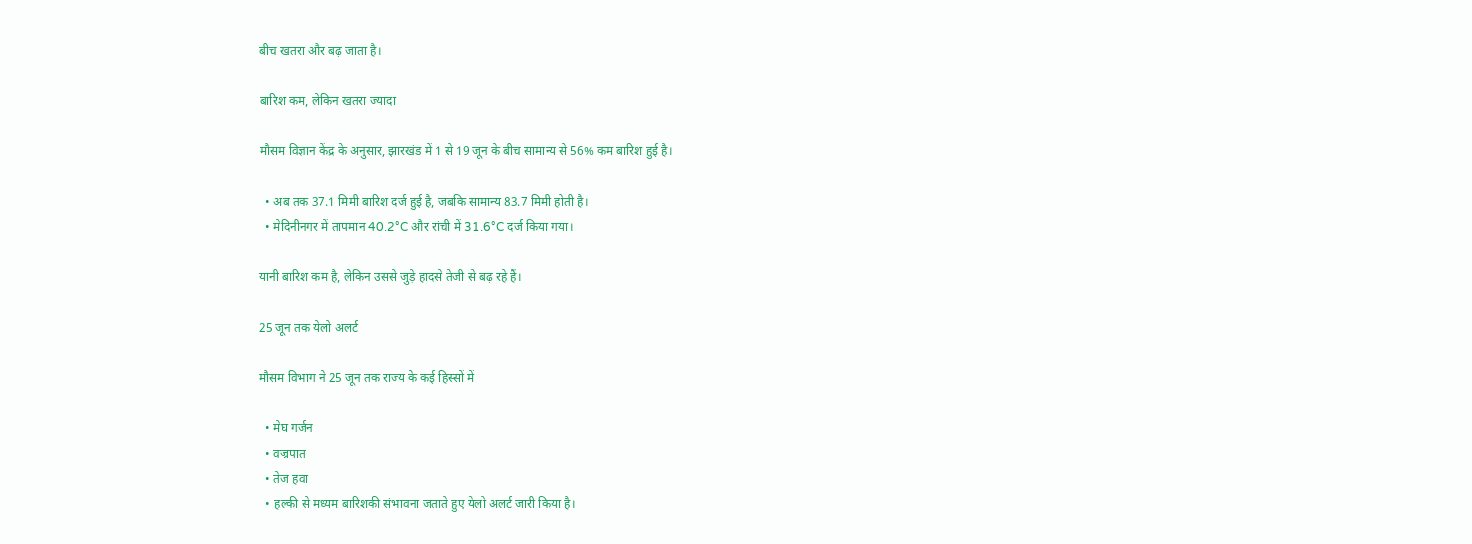बीच खतरा और बढ़ जाता है।

बारिश कम, लेकिन खतरा ज्यादा

मौसम विज्ञान केंद्र के अनुसार, झारखंड में 1 से 19 जून के बीच सामान्य से 56% कम बारिश हुई है।

  • अब तक 37.1 मिमी बारिश दर्ज हुई है, जबकि सामान्य 83.7 मिमी होती है।
  • मेदिनीनगर में तापमान 40.2°C और रांची में 31.6°C दर्ज किया गया।

यानी बारिश कम है, लेकिन उससे जुड़े हादसे तेजी से बढ़ रहे हैं।

25 जून तक येलो अलर्ट

मौसम विभाग ने 25 जून तक राज्य के कई हिस्सों में

  • मेघ गर्जन
  • वज्रपात
  • तेज हवा
  • हल्की से मध्यम बारिशकी संभावना जताते हुए येलो अलर्ट जारी किया है।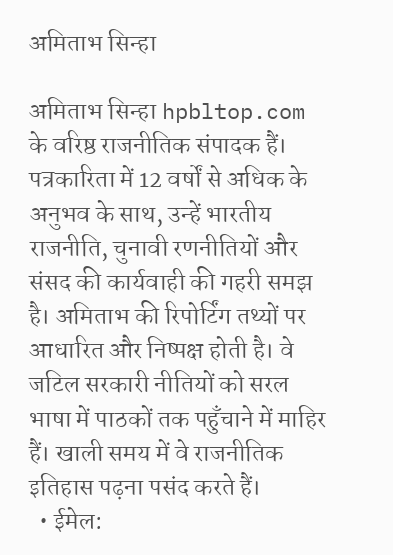अमिताभ सिन्हा

अमिताभ सिन्हा hpbltop.com के वरिष्ठ राजनीतिक संपादक हैं। पत्रकारिता में 12 वर्षों से अधिक के अनुभव के साथ, उन्हें भारतीय राजनीति, चुनावी रणनीतियों और संसद की कार्यवाही की गहरी समझ है। अमिताभ की रिपोर्टिंग तथ्यों पर आधारित और निष्पक्ष होती है। वे जटिल सरकारी नीतियों को सरल भाषा में पाठकों तक पहुँचाने में माहिर हैं। खाली समय में वे राजनीतिक इतिहास पढ़ना पसंद करते हैं।
  • ईमेल: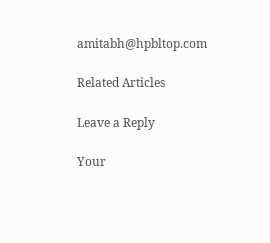amitabh@hpbltop.com

Related Articles

Leave a Reply

Your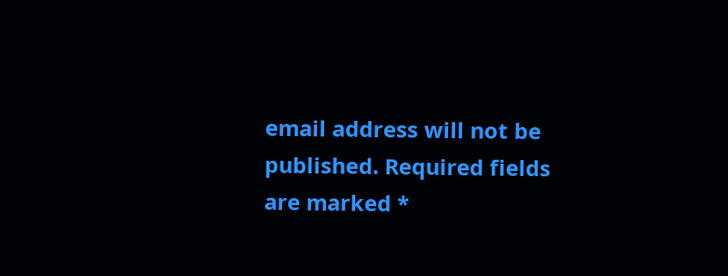email address will not be published. Required fields are marked *